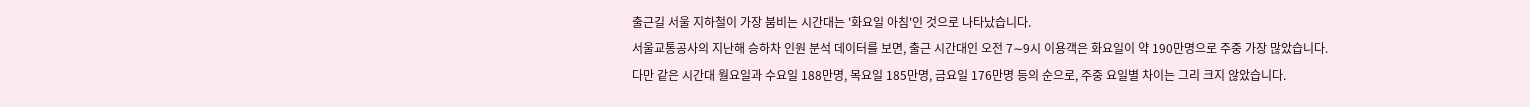출근길 서울 지하철이 가장 붐비는 시간대는 '화요일 아침'인 것으로 나타났습니다.
서울교통공사의 지난해 승하차 인원 분석 데이터를 보면, 출근 시간대인 오전 7∼9시 이용객은 화요일이 약 190만명으로 주중 가장 많았습니다.
다만 같은 시간대 월요일과 수요일 188만명, 목요일 185만명, 금요일 176만명 등의 순으로, 주중 요일별 차이는 그리 크지 않았습니다.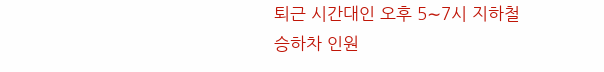퇴근 시간대인 오후 5∼7시 지하철 승하차 인원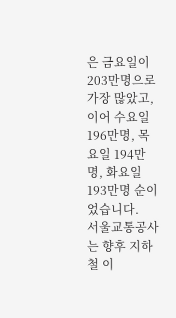은 금요일이 203만명으로 가장 많았고, 이어 수요일 196만명, 목요일 194만명, 화요일 193만명 순이었습니다.
서울교통공사는 향후 지하철 이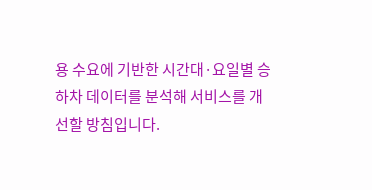용 수요에 기반한 시간대·요일별 승하차 데이터를 분석해 서비스를 개선할 방침입니다.